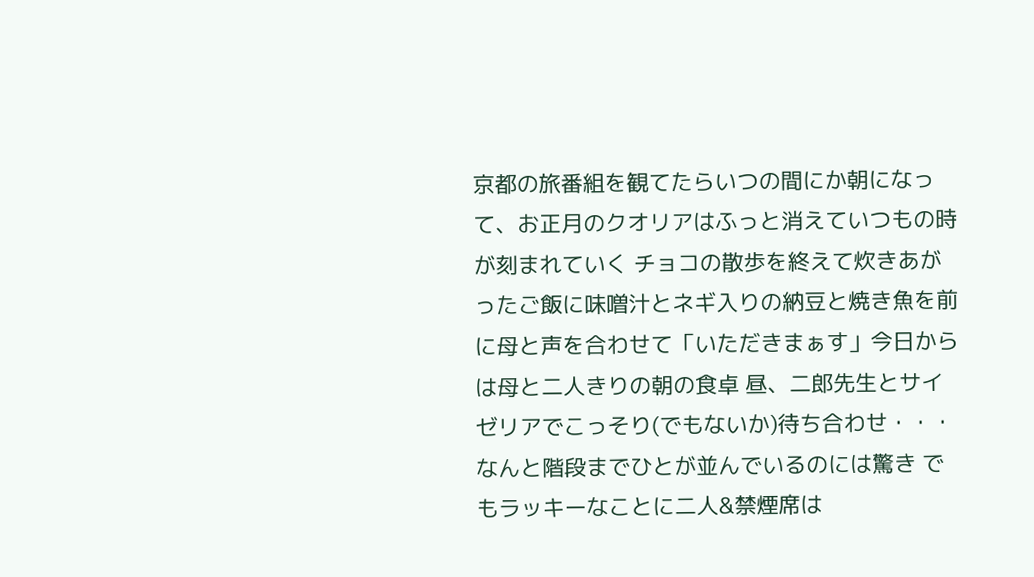京都の旅番組を観てたらいつの間にか朝になって、お正月のクオリアはふっと消えていつもの時が刻まれていく チョコの散歩を終えて炊きあがったご飯に味噌汁とネギ入りの納豆と焼き魚を前に母と声を合わせて「いただきまぁす」今日からは母と二人きりの朝の食卓 昼、二郎先生とサイゼリアでこっそり(でもないか)待ち合わせ・・・なんと階段までひとが並んでいるのには驚き でもラッキーなことに二人&禁煙席は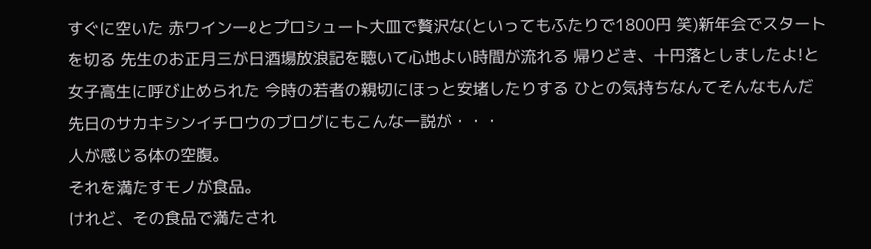すぐに空いた 赤ワイン一ℓとプロシュート大皿で贅沢な(といってもふたりで1800円 笑)新年会でスタートを切る 先生のお正月三が日酒場放浪記を聴いて心地よい時間が流れる 帰りどき、十円落としましたよ!と女子高生に呼び止められた 今時の若者の親切にほっと安堵したりする ひとの気持ちなんてそんなもんだ 先日のサカキシンイチロウのブログにもこんな一説が・・・
人が感じる体の空腹。
それを満たすモノが食品。
けれど、その食品で満たされ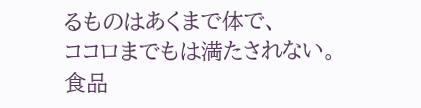るものはあくまで体で、
ココロまでもは満たされない。
食品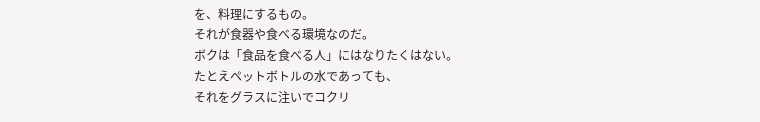を、料理にするもの。
それが食器や食べる環境なのだ。
ボクは「食品を食べる人」にはなりたくはない。
たとえペットボトルの水であっても、
それをグラスに注いでコクリ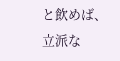と飲めば、
立派な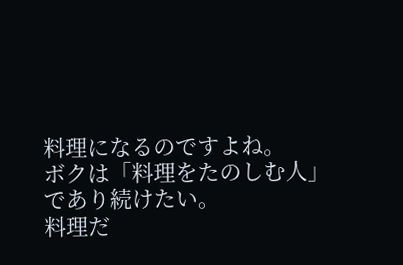料理になるのですよね。
ボクは「料理をたのしむ人」であり続けたい。
料理だ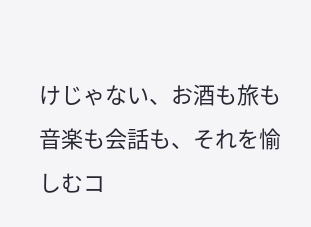けじゃない、お酒も旅も音楽も会話も、それを愉しむコ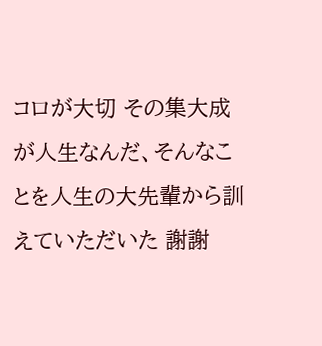コロが大切 その集大成が人生なんだ、そんなことを人生の大先輩から訓えていただいた 謝謝